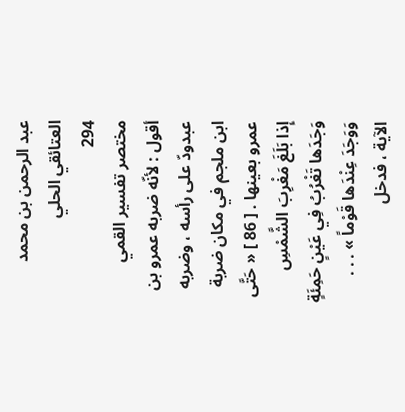عبد الرحمن بن محمد العتائقي الحلي
294
مختصر تفسير القمي
أقول : لأنّه ضربه عمرو بن عبدودّ على رأسه ، وضربه ابن ملجم في مكان ضربة عمرو بعينها . [ 86 ] « حَتَّى إِذا بَلَغَ مَغْرِبَ الشَّمْسِ وَجَدَها تَغْرُبُ فِي عَيْنٍ حَمِئَةٍ وَوَجَدَ عِنْدَها قَوْماً » . . . الآية ، فدخل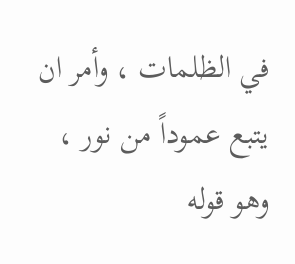في الظلمات ، وأمر ان يتبع عموداً من نور ، وهو قوله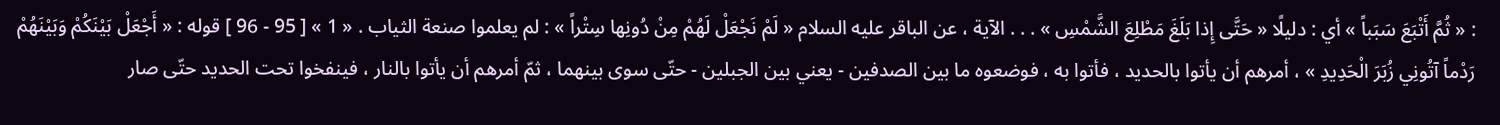: « ثُمَّ أَتْبَعَ سَبَباً » أي : دليلًا « حَتَّى إِذا بَلَغَ مَطْلِعَ الشَّمْسِ » . . . الآية ، عن الباقر عليه السلام « لَمْ نَجْعَلْ لَهُمْ مِنْ دُونِها سِتْراً » : لم يعلموا صنعة الثياب . « 1 » [ 95 - 96 ] قوله : « أَجْعَلْ بَيْنَكُمْ وَبَيْنَهُمْ رَدْماً آتُونِي زُبَرَ الْحَدِيدِ » ، أمرهم أن يأتوا بالحديد ، فأتوا به ، فوضعوه ما بين الصدفين - يعني بين الجبلين - حتّى سوى بينهما ، ثمّ أمرهم أن يأتوا بالنار ، فينفخوا تحت الحديد حتّى صار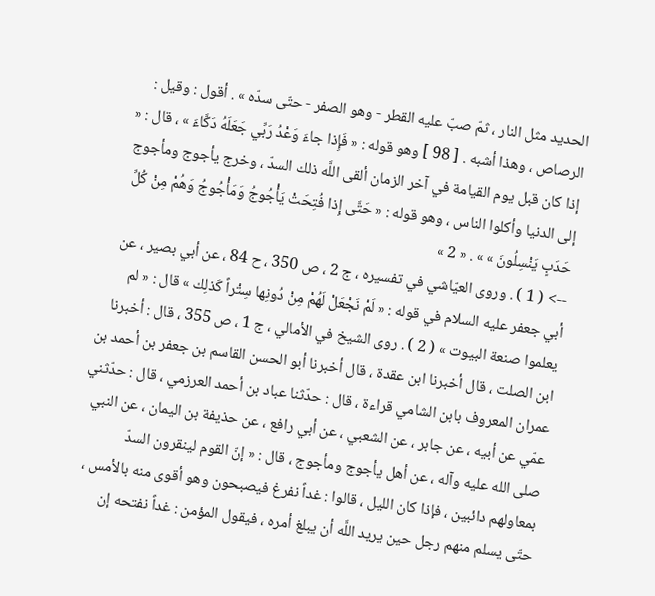الحديد مثل النار ، ثمّ صبّ عليه القطر - وهو الصفر - حتّى سدّه » . أقول : وقيل : الرصاص ، وهذا أشبه . [ 98 ] وهو قوله : « فَإِذا جاءَ وَعْدُ رَبِّي جَعَلَهُ دَكَّاءَ » ، قال : « إذا كان قبل يوم القيامة في آخر الزمان ألقى اللَّه ذلك السدّ ، وخرج يأجوج ومأجوج إلى الدنيا وأكلوا الناس ، وهو قوله : « حَتَّى إِذا فُتِحَتْ يَأْجُوجُ وَمَأْجُوجُ وَهُمْ مِنْ كُلِّ حَدَبٍ يَنْسِلُونَ » » . « 2 »
--> ( 1 ) . وروى العيّاشي في تفسيره ، ج 2 ، ص 350 ، ح 84 ، عن أبي بصير ، عن أبي جعفر عليه السلام في قوله : « لَمْ نَجْعَلْ لَهُمْ مِنْ دُونِها سِتْراً كَذلِك » قال : « لم يعلموا صنعة البيوت » ( 2 ) . روى الشيخ في الأمالي ، ج 1 ، ص 355 ، قال : أخبرنا ابن الصلت ، قال أخبرنا ابن عقدة ، قال أخبرنا أبو الحسن القاسم بن جعفر بن أحمد بن عمران المعروف بابن الشامي قراءة ، قال : حدّثنا عباد بن أحمد العرزمي ، قال : حدّثني عمّي عن أبيه ، عن جابر ، عن الشعبي ، عن أبي رافع ، عن حذيفة بن اليمان ، عن النبي صلى الله عليه وآله ، عن أهل يأجوج ومأجوج ، قال : « إنّ القوم لينقرون السدّ بمعاولهم دائبين ، فإذا كان الليل ، قالوا : غداً نفرغ فيصبحون وهو أقوى منه بالأمس ، حتّى يسلم منهم رجل حين يريد اللَّه أن يبلغ أمره ، فيقول المؤمن : غداً نفتحه إن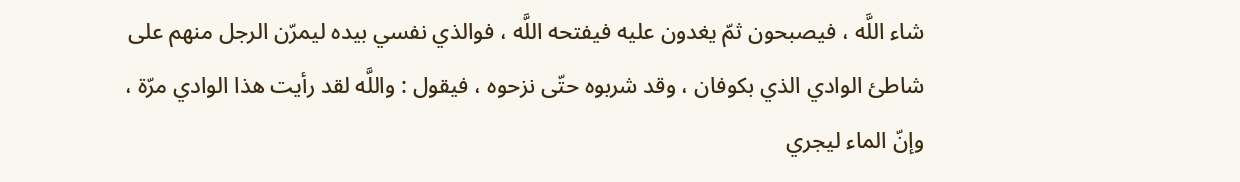شاء اللَّه ، فيصبحون ثمّ يغدون عليه فيفتحه اللَّه ، فوالذي نفسي بيده ليمرّن الرجل منهم على شاطئ الوادي الذي بكوفان ، وقد شربوه حتّى نزحوه ، فيقول : واللَّه لقد رأيت هذا الوادي مرّة ، وإنّ الماء ليجري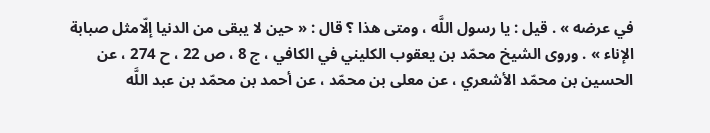في عرضه » . قيل : يا رسول اللَّه ، ومتى هذا ؟ قال : « حين لا يبقى من الدنيا إلّامثل صبابة الإناء » . وروى الشيخ محمّد بن يعقوب الكليني في الكافي ، ج 8 ، ص 22 ، ح 274 ، عن الحسين بن محمّد الأشعري ، عن معلى بن محمّد ، عن أحمد بن محمّد بن عبد اللَّه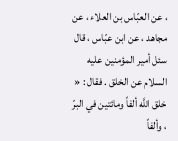، عن العبّاس بن العلاء ، عن مجاهد ، عن ابن عبّاس ، قال سئل أمير المؤمنين عليه السلام عن الخلق . فقال : « خلق اللَّه ألفاً ومائتين في البرّ ، وألفاً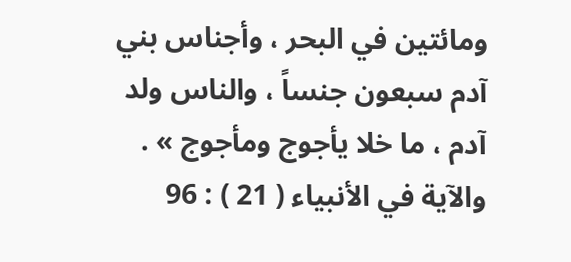ومائتين في البحر ، وأجناس بني آدم سبعون جنساً ، والناس ولد آدم ، ما خلا يأجوج ومأجوج » . والآية في الأنبياء ( 21 ) : 96